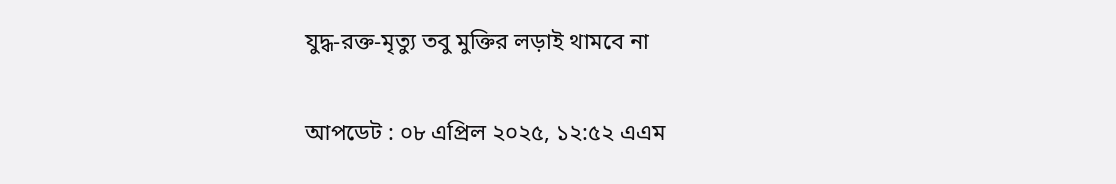যুদ্ধ-রক্ত-মৃত্যু তবু মুক্তির লড়াই থামবে না

আপডেট : ০৮ এপ্রিল ২০২৫, ১২:৫২ এএম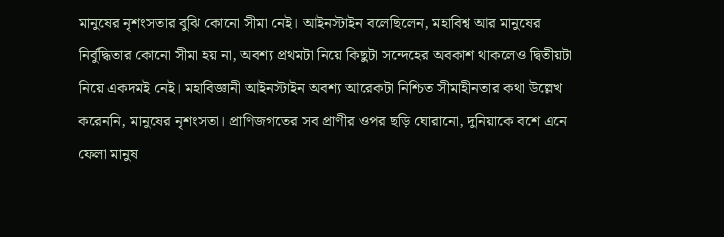মানুষের নৃশংসতার বুঝি কোনো সীমা নেই। আইনস্টাইন বলেছিলেন, মহাবিশ্ব আর মানুষের নির্বুদ্ধিতার কোনো সীমা হয় না, অবশ্য প্রথমটা নিয়ে কিছুটা সন্দেহের অবকাশ থাকলেও দ্বিতীয়টা নিয়ে একদমই নেই। মহাবিজ্ঞানী আইনস্টাইন অবশ্য আরেকটা নিশ্চিত সীমাহীনতার কথা উল্লেখ করেননি, মানুষের নৃশংসতা। প্রাণিজগতের সব প্রাণীর ওপর ছড়ি ঘোরানো, দুনিয়াকে বশে এনে ফেলা মানুষ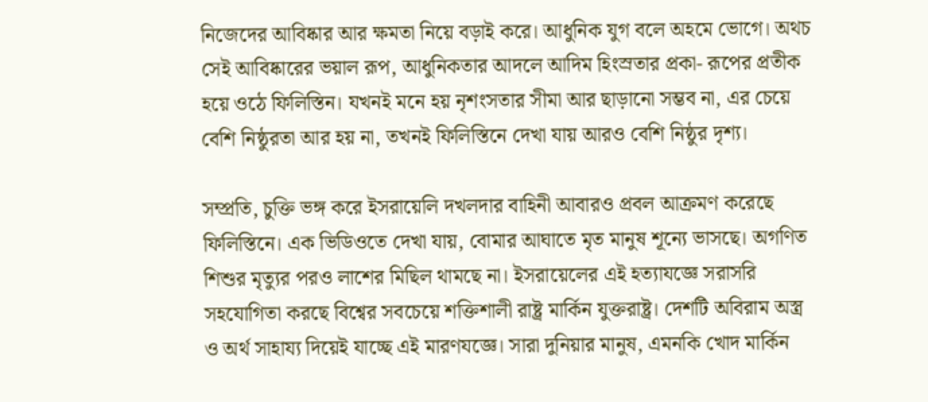নিজেদের আবিষ্কার আর ক্ষমতা নিয়ে বড়াই করে। আধুনিক যুগ বলে অহমে ভোগে। অথচ সেই আবিষ্কারের ভয়াল রূপ, আধুনিকতার আদলে আদিম হিংস্রতার প্রকা- রূপের প্রতীক হয়ে ওঠে ফিলিস্তিন। যখনই মনে হয় নৃশংসতার সীমা আর ছাড়ানো সম্ভব না, এর চেয়ে বেশি নিষ্ঠুরতা আর হয় না, তখনই ফিলিস্তিনে দেখা যায় আরও বেশি নিষ্ঠুর দৃশ্য।

সম্প্রতি, চুক্তি ভঙ্গ করে ইসরায়েলি দখলদার বাহিনী আবারও প্রবল আক্রমণ করেছে ফিলিস্তিনে। এক ভিডিওতে দেখা যায়, বোমার আঘাতে মৃত মানুষ শূন্যে ভাসছে। অগণিত শিশুর মৃত্যুর পরও লাশের মিছিল থামছে না। ইসরায়েলের এই হত্যাযজ্ঞে সরাসরি সহযোগিতা করছে বিশ্বের সবচেয়ে শক্তিশালী রাষ্ট্র মার্কিন যুক্তরাষ্ট্র। দেশটি অবিরাম অস্ত্র ও অর্থ সাহায্য দিয়েই যাচ্ছে এই মারণযজ্ঞে। সারা দুনিয়ার মানুষ, এমনকি খোদ মার্কিন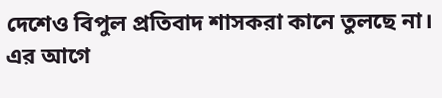দেশেও বিপুল প্রতিবাদ শাসকরা কানে তুলছে না। এর আগে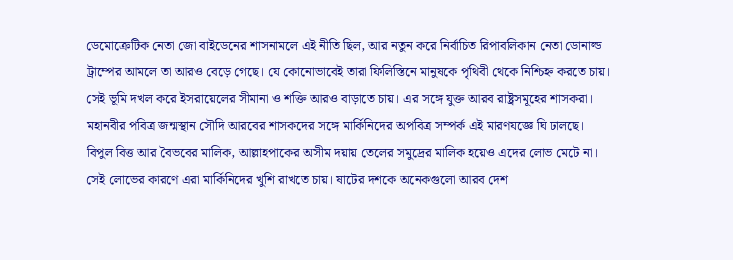ডেমোক্রেটিক নেতা জো বাইডেনের শাসনামলে এই নীতি ছিল, আর নতুন করে নির্বাচিত রিপাবলিকান নেতা ডোনাল্ড ট্রাম্পের আমলে তা আরও বেড়ে গেছে। যে কোনোভাবেই তারা ফিলিস্তিনে মানুষকে পৃথিবী থেকে নিশ্চিহ্ন করতে চায়। সেই ভূমি দখল করে ইসরায়েলের সীমানা ও শক্তি আরও বাড়াতে চায়। এর সঙ্গে যুক্ত আরব রাষ্ট্রসমূহের শাসকরা। মহানবীর পবিত্র জন্মস্থান সৌদি আরবের শাসকদের সঙ্গে মার্কিনিদের অপবিত্র সম্পর্ক এই মারণযজ্ঞে ঘি ঢালছে। বিপুল বিত্ত আর বৈভবের মালিক, আল্লাহপাকের অসীম দয়ায় তেলের সমুদ্রের মালিক হয়েও এদের লোভ মেটে না। সেই লোভের কারণে এরা মার্কিনিদের খুশি রাখতে চায়। ষাটের দশকে অনেকগুলো আরব দেশ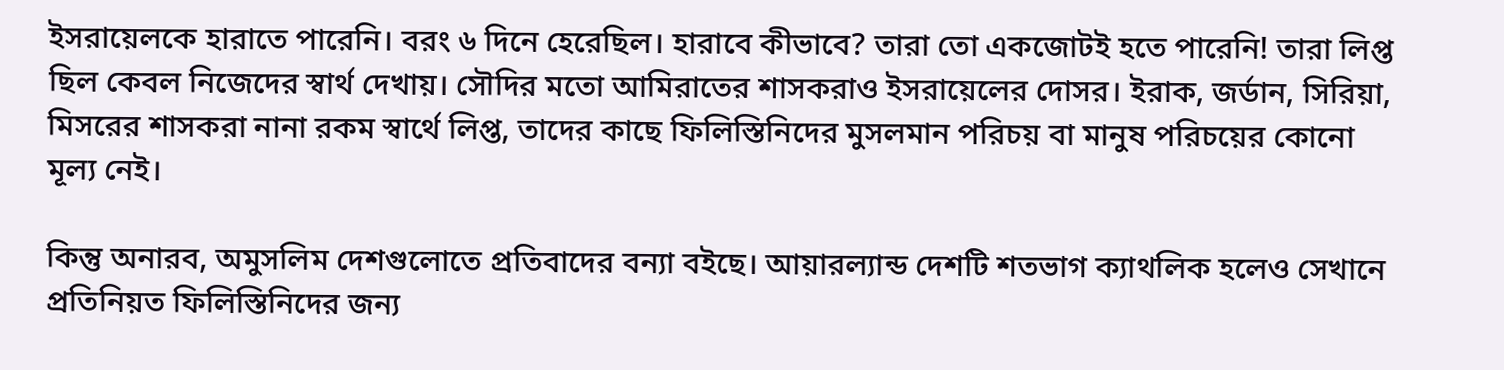ইসরায়েলকে হারাতে পারেনি। বরং ৬ দিনে হেরেছিল। হারাবে কীভাবে? তারা তো একজোটই হতে পারেনি! তারা লিপ্ত ছিল কেবল নিজেদের স্বার্থ দেখায়। সৌদির মতো আমিরাতের শাসকরাও ইসরায়েলের দোসর। ইরাক, জর্ডান, সিরিয়া, মিসরের শাসকরা নানা রকম স্বার্থে লিপ্ত, তাদের কাছে ফিলিস্তিনিদের মুসলমান পরিচয় বা মানুষ পরিচয়ের কোনো মূল্য নেই।

কিন্তু অনারব, অমুসলিম দেশগুলোতে প্রতিবাদের বন্যা বইছে। আয়ারল্যান্ড দেশটি শতভাগ ক্যাথলিক হলেও সেখানে প্রতিনিয়ত ফিলিস্তিনিদের জন্য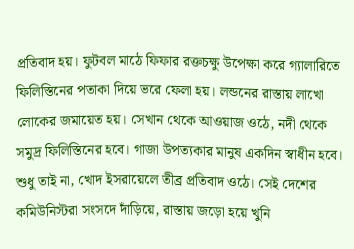প্রতিবাদ হয়। ফুটবল মাঠে ফিফার রক্তচক্ষু উপেক্ষা করে গ্যালারিতে ফিলিস্তিনের পতাকা দিয়ে ভরে ফেলা হয়। লন্ডনের রাস্তায় লাখো লোকের জমায়েত হয়। সেখান থেকে আওয়াজ ওঠে, নদী থেকে সমুদ্র ফিলিস্তিনের হবে। গাজা উপত্যকার মানুষ একদিন স্বাধীন হবে। শুধু তাই না, খোদ ইসরায়েলে তীব্র প্রতিবাদ ওঠে। সেই দেশের কমিউনিস্টরা সংসদে দাঁড়িয়ে, রাস্তায় জড়ো হয়ে খুনি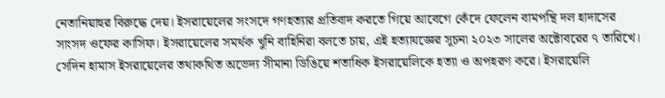নেতানিয়াহুর বিরুদ্ধে দেয়। ইসরায়েলের সংসদে গণহত্যার প্রতিবাদ করতে গিয়ে আবেগে কেঁদে ফেলেন বামপন্থি দল হাদাসের সাংসদ ওফের কাসিফ। ইসরায়েলের সমর্থক খুনি বাহিনিরা বলতে চায়, এই হত্যাযজ্ঞের সূচনা ২০২৩ সালের অক্টোবরের ৭ তারিখে। সেদিন হামাস ইসরায়েলের তথাকথিত অভেদ্য সীমানা ডিঙিয়ে শতাধিক ইসরায়েলিকে হত্যা ও অপহরণ করে। ইসরায়েলি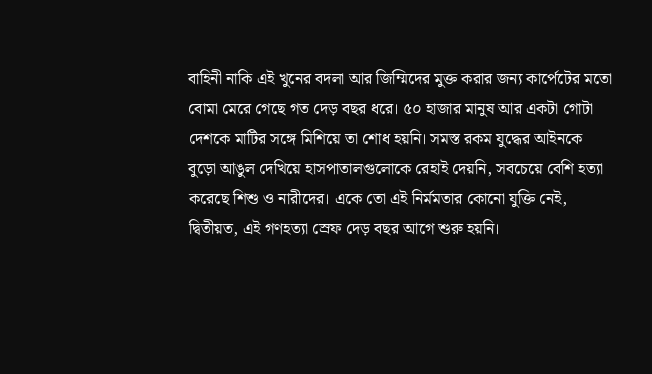বাহিনী নাকি এই খুনের বদলা আর জিম্মিদের মুক্ত করার জন্য কার্পেটের মতো বোমা মেরে গেছে গত দেড় বছর ধরে। ৫০ হাজার মানুষ আর একটা গোটা দেশকে মাটির সঙ্গে মিশিয়ে তা শোধ হয়নি। সমস্ত রকম যুদ্ধের আইনকে বুড়ো আঙুল দেখিয়ে হাসপাতালগুলোকে রেহাই দেয়নি, সবচেয়ে বেশি হত্যা করেছে শিশু ও নারীদের। একে তো এই নির্মমতার কোনো যুক্তি নেই, দ্বিতীয়ত, এই গণহত্যা স্রেফ দেড় বছর আগে শুরু হয়নি।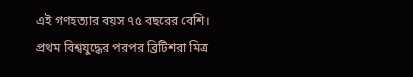এই গণহত্যার বয়স ৭৫ বছরের বেশি। প্রথম বিশ্বযুদ্ধের পরপর ব্রিটিশরা মিত্র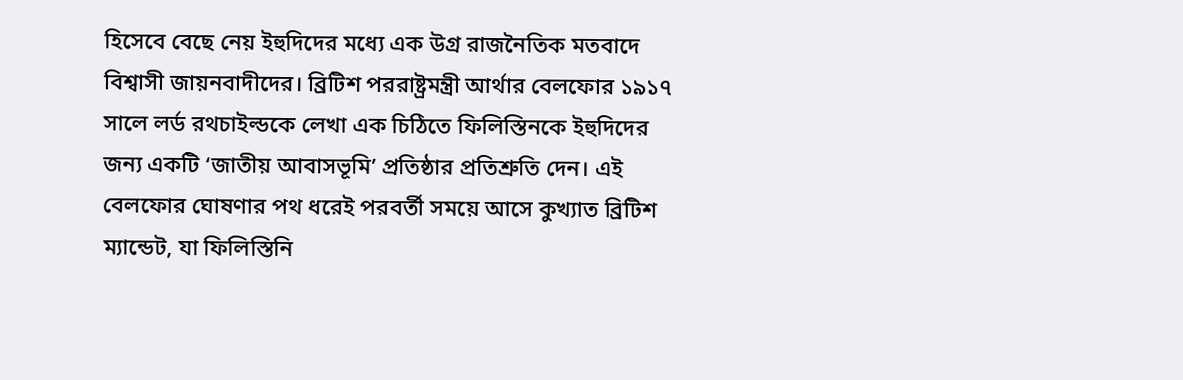হিসেবে বেছে নেয় ইহুদিদের মধ্যে এক উগ্র রাজনৈতিক মতবাদে বিশ্বাসী জায়নবাদীদের। ব্রিটিশ পররাষ্ট্রমন্ত্রী আর্থার বেলফোর ১৯১৭ সালে লর্ড রথচাইল্ডকে লেখা এক চিঠিতে ফিলিস্তিনকে ইহুদিদের জন্য একটি ‘জাতীয় আবাসভূমি’ প্রতিষ্ঠার প্রতিশ্রুতি দেন। এই বেলফোর ঘোষণার পথ ধরেই পরবর্তী সময়ে আসে কুখ্যাত ব্রিটিশ ম্যান্ডেট, যা ফিলিস্তিনি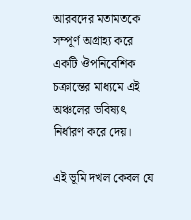আরবদের মতামতকে সম্পূর্ণ অগ্রাহ্য করে একটি ঔপনিবেশিক চক্রান্তের মাধ্যমে এই অঞ্চলের ভবিষ্যৎ নির্ধারণ করে দেয়।

এই ভূমি দখল কেবল যে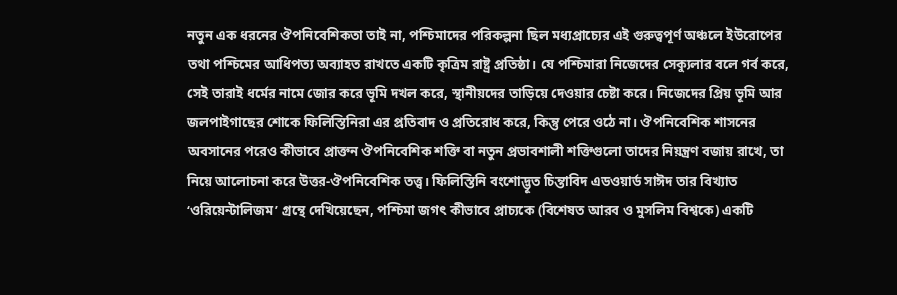নতুন এক ধরনের ঔপনিবেশিকতা তাই না, পশ্চিমাদের পরিকল্পনা ছিল মধ্যপ্রাচ্যের এই গুরুত্বপূর্ণ অঞ্চলে ইউরোপের তথা পশ্চিমের আধিপত্য অব্যাহত রাখতে একটি কৃত্রিম রাষ্ট্র প্রতিষ্ঠা। যে পশ্চিমারা নিজেদের সেক্যুলার বলে গর্ব করে, সেই তারাই ধর্মের নামে জোর করে ভূমি দখল করে, স্থানীয়দের তাড়িয়ে দেওয়ার চেষ্টা করে। নিজেদের প্রিয় ভূমি আর জলপাইগাছের শোকে ফিলিস্তিনিরা এর প্রতিবাদ ও প্রতিরোধ করে, কিন্তু পেরে ওঠে না। ঔপনিবেশিক শাসনের অবসানের পরেও কীভাবে প্রাক্তন ঔপনিবেশিক শক্তি বা নতুন প্রভাবশালী শক্তিগুলো তাদের নিয়ন্ত্রণ বজায় রাখে, তা নিয়ে আলোচনা করে উত্তর-ঔপনিবেশিক তত্ত্ব। ফিলিস্তিনি বংশোদ্ভূত চিন্তাবিদ এডওয়ার্ড সাঈদ তার বিখ্যাত ‘ওরিয়েন্টালিজম’ গ্রন্থে দেখিয়েছেন, পশ্চিমা জগৎ কীভাবে প্রাচ্যকে (বিশেষত আরব ও মুসলিম বিশ্বকে) একটি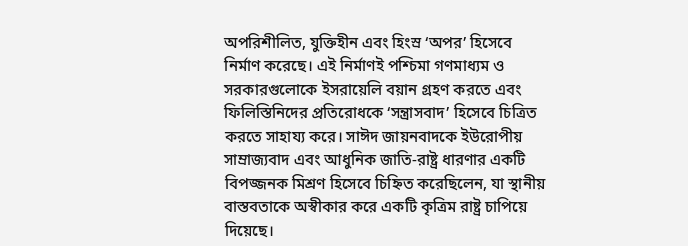অপরিশীলিত, যুক্তিহীন এবং হিংস্র ‘অপর’ হিসেবে নির্মাণ করেছে। এই নির্মাণই পশ্চিমা গণমাধ্যম ও সরকারগুলোকে ইসরায়েলি বয়ান গ্রহণ করতে এবং ফিলিস্তিনিদের প্রতিরোধকে ‘সন্ত্রাসবাদ’ হিসেবে চিত্রিত করতে সাহায্য করে। সাঈদ জায়নবাদকে ইউরোপীয় সাম্রাজ্যবাদ এবং আধুনিক জাতি-রাষ্ট্র ধারণার একটি বিপজ্জনক মিশ্রণ হিসেবে চিহ্নিত করেছিলেন, যা স্থানীয় বাস্তবতাকে অস্বীকার করে একটি কৃত্রিম রাষ্ট্র চাপিয়ে দিয়েছে।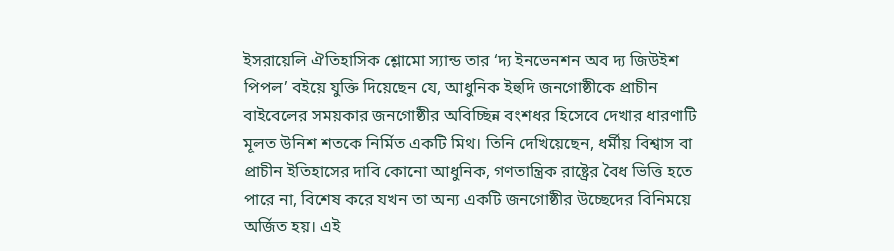ইসরায়েলি ঐতিহাসিক শ্লোমো স্যান্ড তার ‘দ্য ইনভেনশন অব দ্য জিউইশ পিপল’ বইয়ে যুক্তি দিয়েছেন যে, আধুনিক ইহুদি জনগোষ্ঠীকে প্রাচীন বাইবেলের সময়কার জনগোষ্ঠীর অবিচ্ছিন্ন বংশধর হিসেবে দেখার ধারণাটি মূলত উনিশ শতকে নির্মিত একটি মিথ। তিনি দেখিয়েছেন, ধর্মীয় বিশ্বাস বা প্রাচীন ইতিহাসের দাবি কোনো আধুনিক, গণতান্ত্রিক রাষ্ট্রের বৈধ ভিত্তি হতে পারে না, বিশেষ করে যখন তা অন্য একটি জনগোষ্ঠীর উচ্ছেদের বিনিময়ে অর্জিত হয়। এই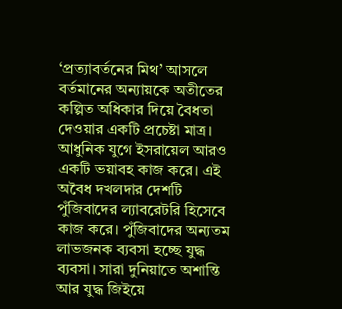‘প্রত্যাবর্তনের মিথ’ আসলে বর্তমানের অন্যায়কে অতীতের কল্পিত অধিকার দিয়ে বৈধতা দেওয়ার একটি প্রচেষ্টা মাত্র। আধুনিক যুগে ইসরায়েল আরও একটি ভয়াবহ কাজ করে। এই অবৈধ দখলদার দেশটি পুঁজিবাদের ল্যাবরেটরি হিসেবে কাজ করে। পুঁজিবাদের অন্যতম লাভজনক ব্যবসা হচ্ছে যুদ্ধ ব্যবসা। সারা দুনিয়াতে অশান্তি আর যুদ্ধ জিইয়ে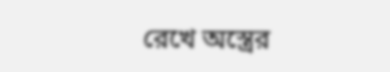রেখে অস্ত্রের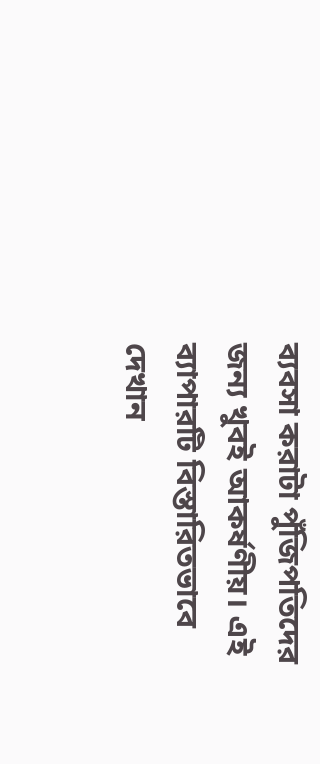ব্যবসা করাটা পুঁজিপতিদের জন্য খুবই আকর্ষণীয়। এই ব্যাপারটি বিস্তারিতভাবে দেখান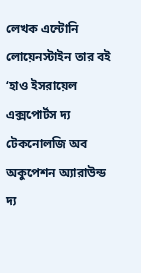লেখক এন্টোনি লোয়েনস্টাইন তার বই ‘হাও ইসরায়েল এক্সপোর্টস দ্য টেকনোলজি অব অকুপেশন অ্যারাউন্ড দ্য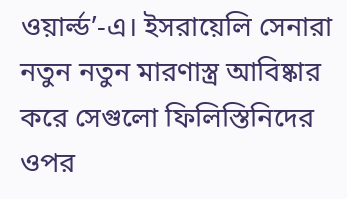ওয়ার্ল্ড’-এ। ইসরায়েলি সেনারা নতুন নতুন মারণাস্ত্র আবিষ্কার করে সেগুলো ফিলিস্তিনিদের ওপর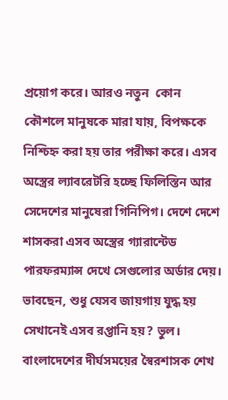প্রয়োগ করে। আরও নতুন  কোন কৌশলে মানুষকে মারা যায়, বিপক্ষকে নিশ্চিহ্ন করা হয় তার পরীক্ষা করে। এসব অস্ত্রের ল্যাবরেটরি হচ্ছে ফিলিস্তিন আর সেদেশের মানুষেরা গিনিপিগ। দেশে দেশে শাসকরা এসব অস্ত্রের গ্যারান্টেড পারফরম্যান্স দেখে সেগুলোর অর্ডার দেয়। ভাবছেন, শুধু যেসব জায়গায় যুদ্ধ হয় সেখানেই এসব রপ্তানি হয়? ভুল। বাংলাদেশের দীর্ঘসময়ের স্বৈরশাসক শেখ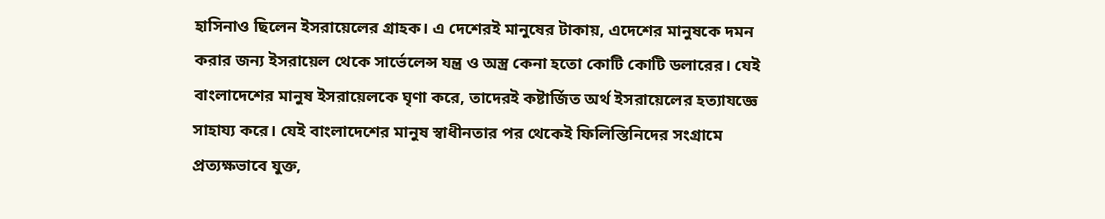হাসিনাও ছিলেন ইসরায়েলের গ্রাহক। এ দেশেরই মানুষের টাকায়, এদেশের মানুষকে দমন করার জন্য ইসরায়েল থেকে সার্ভেলেন্স যন্ত্র ও অস্ত্র কেনা হতো কোটি কোটি ডলারের। যেই বাংলাদেশের মানুষ ইসরায়েলকে ঘৃণা করে, তাদেরই কষ্টার্জিত অর্থ ইসরায়েলের হত্যাযজ্ঞে সাহায্য করে। যেই বাংলাদেশের মানুষ স্বাধীনতার পর থেকেই ফিলিস্তিনিদের সংগ্রামে প্রত্যক্ষভাবে যুক্ত,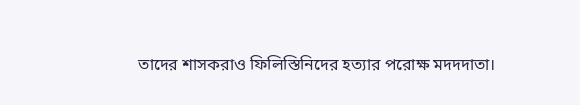তাদের শাসকরাও ফিলিস্তিনিদের হত্যার পরোক্ষ মদদদাতা।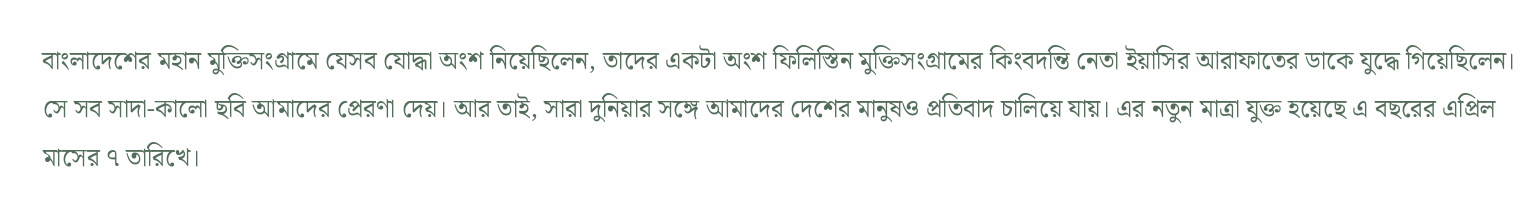বাংলাদেশের মহান মুক্তিসংগ্রামে যেসব যোদ্ধা অংশ নিয়েছিলেন, তাদের একটা অংশ ফিলিস্তিন মুক্তিসংগ্রামের কিংবদন্তি নেতা ইয়াসির আরাফাতের ডাকে যুদ্ধে গিয়েছিলেন। সে সব সাদা-কালো ছবি আমাদের প্রেরণা দেয়। আর তাই, সারা দুনিয়ার সঙ্গে আমাদের দেশের মানুষও প্রতিবাদ চালিয়ে যায়। এর নতুন মাত্রা যুক্ত হয়েছে এ বছরের এপ্রিল মাসের ৭ তারিখে।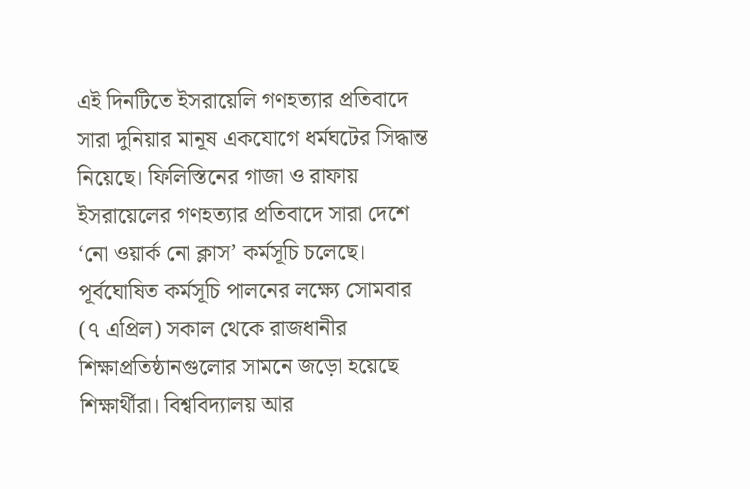এই দিনটিতে ইসরায়েলি গণহত্যার প্রতিবাদে সারা দুনিয়ার মানূষ একযোগে ধর্মঘটের সিদ্ধান্ত নিয়েছে। ফিলিস্তিনের গাজা ও রাফায় ইসরায়েলের গণহত্যার প্রতিবাদে সারা দেশে ‘নো ওয়ার্ক নো ক্লাস’ কর্মসূচি চলেছে। পূর্বঘোষিত কর্মসূচি পালনের লক্ষ্যে সোমবার (৭ এপ্রিল) সকাল থেকে রাজধানীর শিক্ষাপ্রতিষ্ঠানগুলোর সামনে জড়ো হয়েছে শিক্ষার্থীরা। বিশ্ববিদ্যালয় আর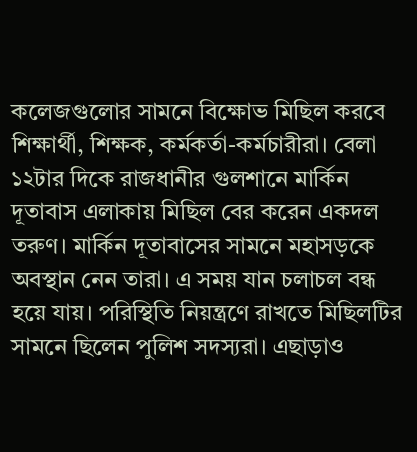কলেজগুলোর সামনে বিক্ষোভ মিছিল করবে শিক্ষার্থী, শিক্ষক, কর্মকর্তা-কর্মচারীরা। বেলা ১২টার দিকে রাজধানীর গুলশানে মার্কিন দূতাবাস এলাকায় মিছিল বের করেন একদল তরুণ। মার্কিন দূতাবাসের সামনে মহাসড়কে অবস্থান নেন তারা। এ সময় যান চলাচল বন্ধ হয়ে যায়। পরিস্থিতি নিয়ন্ত্রণে রাখতে মিছিলটির সামনে ছিলেন পুলিশ সদস্যরা। এছাড়াও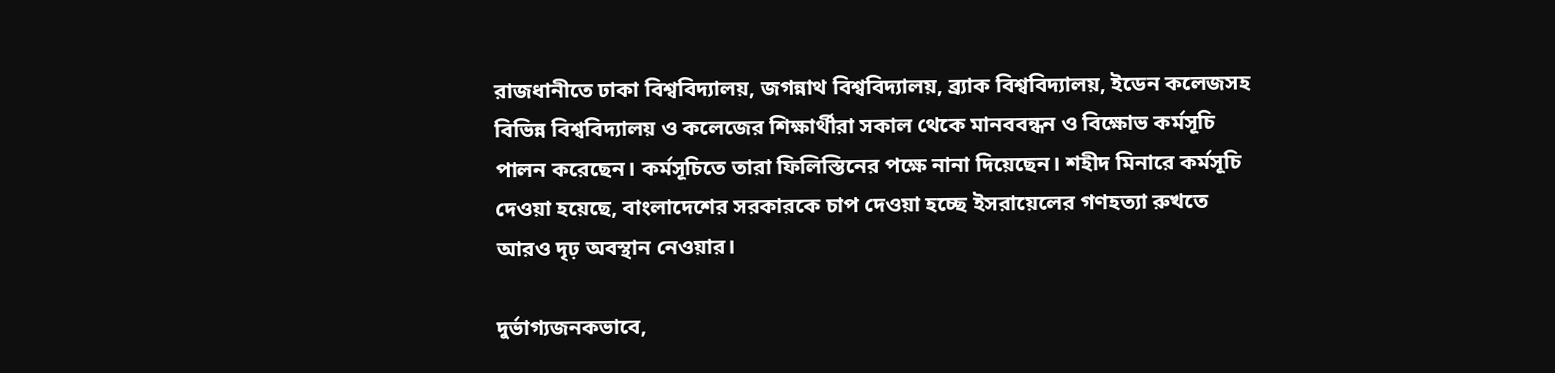রাজধানীতে ঢাকা বিশ্ববিদ্যালয়, জগন্নাথ বিশ্ববিদ্যালয়, ব্র্যাক বিশ্ববিদ্যালয়, ইডেন কলেজসহ বিভিন্ন বিশ্ববিদ্যালয় ও কলেজের শিক্ষার্থীরা সকাল থেকে মানববন্ধন ও বিক্ষোভ কর্মসূচি পালন করেছেন। কর্মসূচিতে তারা ফিলিস্তিনের পক্ষে নানা দিয়েছেন। শহীদ মিনারে কর্মসূচি দেওয়া হয়েছে, বাংলাদেশের সরকারকে চাপ দেওয়া হচ্ছে ইসরায়েলের গণহত্যা রুখতে আরও দৃঢ় অবস্থান নেওয়ার।

দুর্ভাগ্যজনকভাবে,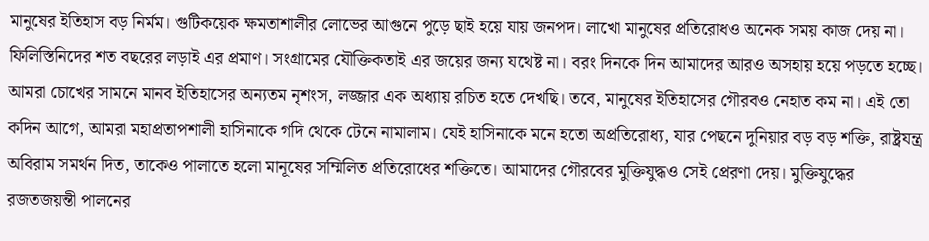মানুষের ইতিহাস বড় নির্মম। গুটিকয়েক ক্ষমতাশালীর লোভের আগুনে পুড়ে ছাই হয়ে যায় জনপদ। লাখো মানুষের প্রতিরোধও অনেক সময় কাজ দেয় না। ফিলিস্তিনিদের শত বছরের লড়াই এর প্রমাণ। সংগ্রামের যৌক্তিকতাই এর জয়ের জন্য যথেষ্ট না। বরং দিনকে দিন আমাদের আরও অসহায় হয়ে পড়তে হচ্ছে। আমরা চোখের সামনে মানব ইতিহাসের অন্যতম নৃশংস, লজ্জার এক অধ্যায় রচিত হতে দেখছি। তবে, মানুষের ইতিহাসের গৌরবও নেহাত কম না। এই তো কদিন আগে, আমরা মহাপ্রতাপশালী হাসিনাকে গদি থেকে টেনে নামালাম। যেই হাসিনাকে মনে হতো অপ্রতিরোধ্য, যার পেছনে দুনিয়ার বড় বড় শক্তি, রাষ্ট্রযন্ত্র অবিরাম সমর্থন দিত, তাকেও পালাতে হলো মানূষের সম্মিলিত প্রতিরোধের শক্তিতে। আমাদের গৌরবের মুক্তিযুদ্ধও সেই প্রেরণা দেয়। মুক্তিযুদ্ধের রজতজয়ন্তী পালনের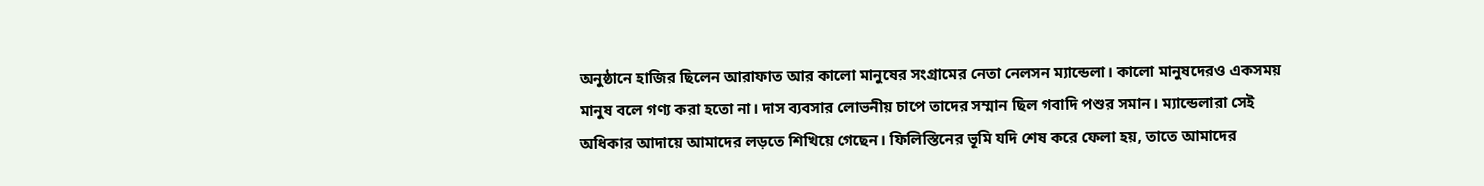অনুষ্ঠানে হাজির ছিলেন আরাফাত আর কালো মানুষের সংগ্রামের নেতা নেলসন ম্যান্ডেলা। কালো মানুষদেরও একসময় মানুষ বলে গণ্য করা হতো না। দাস ব্যবসার লোভনীয় চাপে তাদের সম্মান ছিল গবাদি পশুর সমান। ম্যান্ডেলারা সেই অধিকার আদায়ে আমাদের লড়তে শিখিয়ে গেছেন। ফিলিস্তিনের ভূমি যদি শেষ করে ফেলা হয়, তাতে আমাদের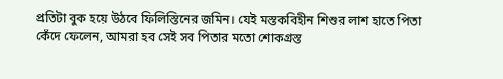প্রতিটা বুক হয়ে উঠবে ফিলিস্তিনের জমিন। যেই মস্তকবিহীন শিশুর লাশ হাতে পিতা কেঁদে ফেলেন, আমরা হব সেই সব পিতার মতো শোকগ্রস্ত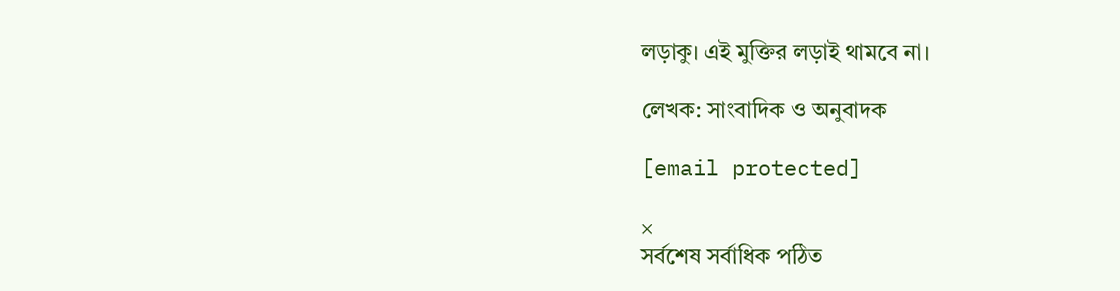লড়াকু। এই মুক্তির লড়াই থামবে না।

লেখক: সাংবাদিক ও অনুবাদক

[email protected]

×
সর্বশেষ সর্বাধিক পঠিত